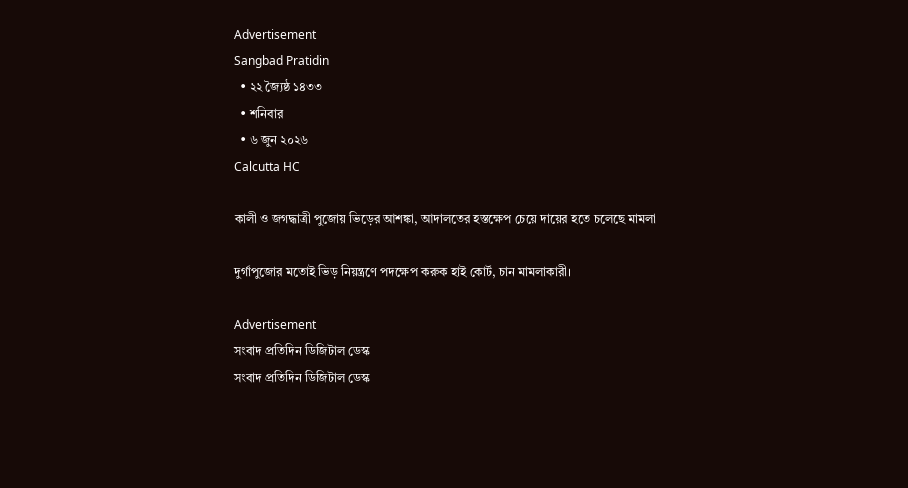Advertisement
Sangbad Pratidin
  • ২২ জ্যৈষ্ঠ ১৪৩৩
  • শনিবার
  • ৬ জুন ২০২৬
Calcutta HC

কালী ও জগদ্ধাত্রী পুজোয় ভিড়ের আশঙ্কা, আদালতের হস্তক্ষেপ চেয়ে দায়ের হতে চলেছে মামলা

দুর্গাপুজোর মতোই ভিড় নিয়ন্ত্রণে পদক্ষেপ করুক হাই কোর্ট, চান মামলাকারী।

Advertisement
সংবাদ প্রতিদিন ডিজিটাল ডেস্ক
সংবাদ প্রতিদিন ডিজিটাল ডেস্ক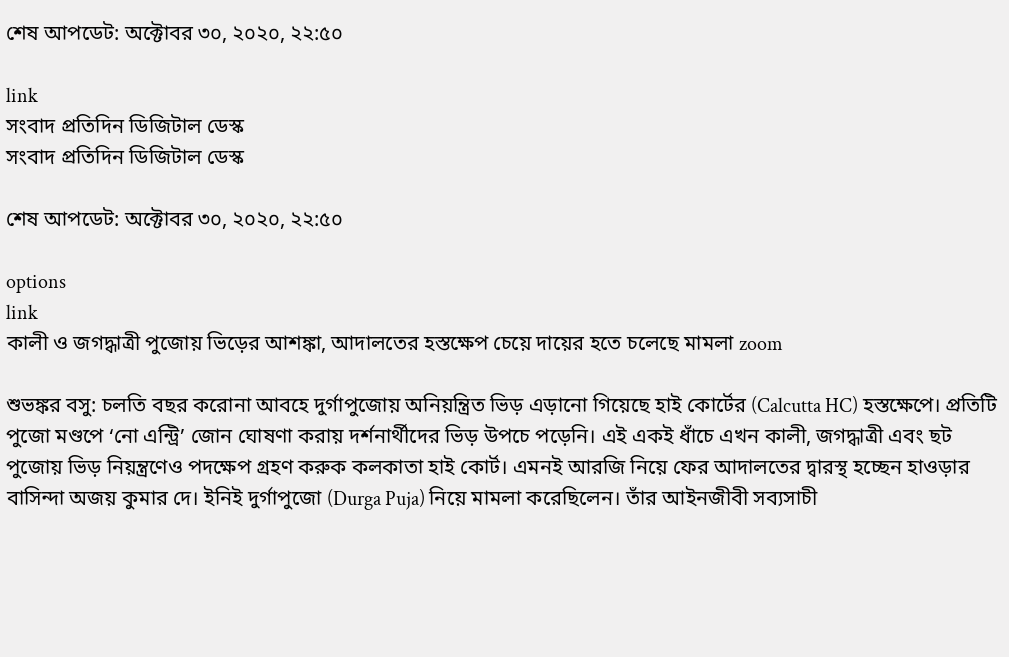শেষ আপডেট: অক্টোবর ৩০, ২০২০, ২২:৫০

link
সংবাদ প্রতিদিন ডিজিটাল ডেস্ক
সংবাদ প্রতিদিন ডিজিটাল ডেস্ক

শেষ আপডেট: অক্টোবর ৩০, ২০২০, ২২:৫০

options
link
কালী ও জগদ্ধাত্রী পুজোয় ভিড়ের আশঙ্কা, আদালতের হস্তক্ষেপ চেয়ে দায়ের হতে চলেছে মামলা zoom

শুভঙ্কর বসু: চলতি বছর করোনা আবহে দুর্গাপুজোয় অনিয়ন্ত্রিত ভিড় এড়ানো গিয়েছে হাই কোর্টের (Calcutta HC) হস্তক্ষেপে। প্রতিটি পুজো মণ্ডপে ‘নো এন্ট্রি’ জোন ঘোষণা করায় দর্শনার্থীদের ভিড় উপচে পড়েনি। এই একই ধাঁচে এখন কালী, জগদ্ধাত্রী এবং ছট পুজোয় ভিড় নিয়ন্ত্রণেও পদক্ষেপ গ্রহণ করুক কলকাতা হাই কোর্ট। এমনই আরজি নিয়ে ফের আদালতের দ্বারস্থ হচ্ছেন হাওড়ার বাসিন্দা অজয় কুমার দে। ইনিই দুর্গাপুজো (Durga Puja) নিয়ে মামলা করেছিলেন। তাঁর আইনজীবী সব্যসাচী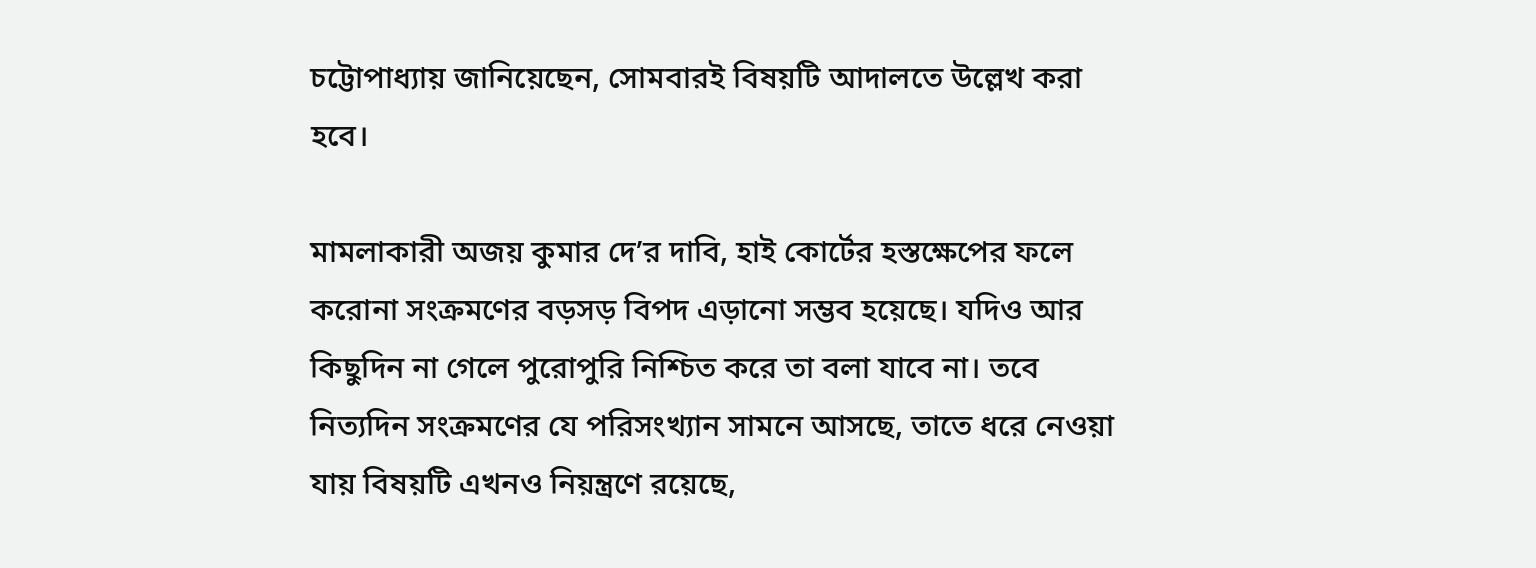চট্টোপাধ্যায় জানিয়েছেন, সোমবারই বিষয়টি আদালতে উল্লেখ করা হবে।

মামলাকারী অজয় কুমার দে’র দাবি, হাই কোর্টের হস্তক্ষেপের ফলে করোনা সংক্রমণের বড়সড় বিপদ এড়ানো সম্ভব হয়েছে। যদিও আর কিছুদিন না গেলে পুরোপুরি নিশ্চিত করে তা বলা যাবে না। তবে নিত্যদিন সংক্রমণের যে পরিসংখ্যান সামনে আসছে, তাতে ধরে নেওয়া যায় বিষয়টি এখনও নিয়ন্ত্রণে রয়েছে,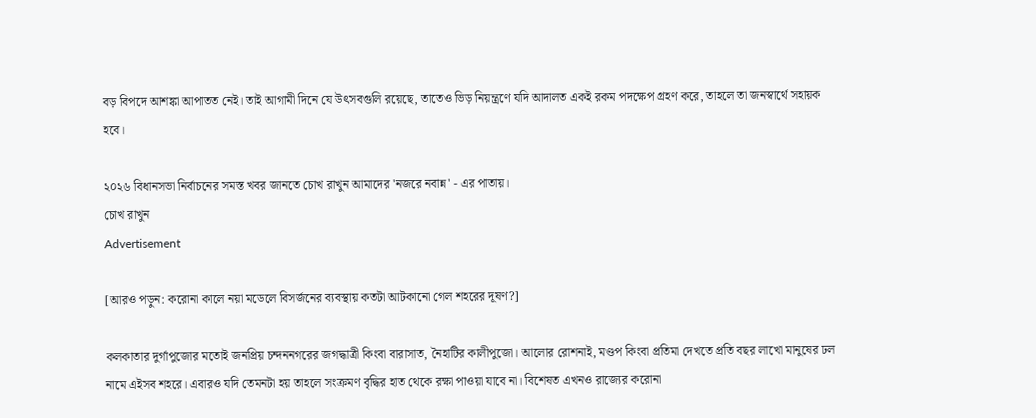বড় বিপদে আশঙ্কা আপাতত নেই। তাই আগামী দিনে যে উৎসবগুলি রয়েছে, তাতেও ভিড় নিয়ন্ত্রণে যদি আদালত একই রকম পদক্ষেপ গ্রহণ করে, তাহলে তা জনস্বার্থে সহায়ক হবে।

২০২৬ বিধানসভা নির্বাচনের সমস্ত খবর জানতে চোখ রাখুন আমাদের 'নজরে নবান্ন' - এর পাতায়।
চোখ রাখুন
Advertisement

[আরও পড়ুন: করোনা কালে নয়া মডেলে বিসর্জনের ব্যবস্থায় কতটা আটকানো গেল শহরের দূষণ?]

কলকাতার দুর্গাপুজোর মতোই জনপ্রিয় চন্দননগরের জগদ্ধাত্রী কিংবা বারাসাত, নৈহাটির কালীপুজো। আলোর রোশনাই, মণ্ডপ কিংবা প্রতিমা দেখতে প্রতি বছর লাখো মানুষের ঢল নামে এইসব শহরে। এবারও যদি তেমনটা হয় তাহলে সংক্রমণ বৃদ্ধির হাত থেকে রক্ষা পাওয়া যাবে না। বিশেষত এখনও রাজ্যের করোনা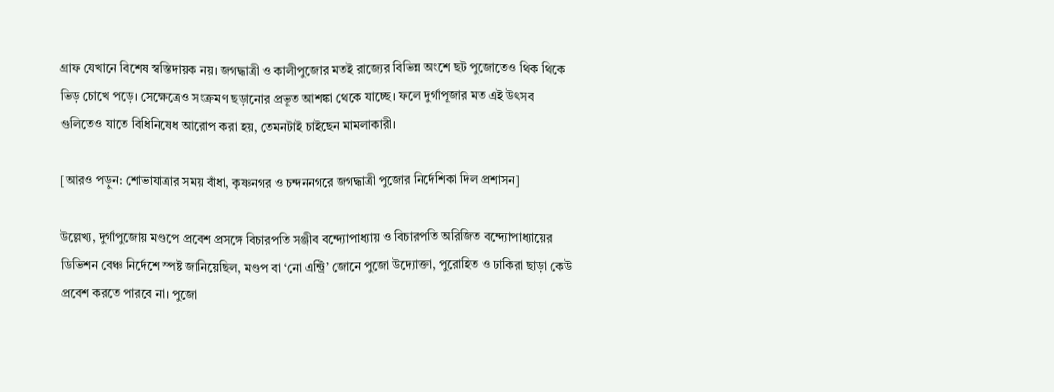গ্রাফ যেখানে বিশেষ স্বস্তিদায়ক নয়। জগদ্ধাত্রী ও কালীপুজোর মতই রাজ্যের বিভিন্ন অংশে ছট পুজোতেও থিক থিকে ভিড় চোখে পড়ে। সেক্ষেত্রেও সংক্রমণ ছড়ানোর প্রভূত আশঙ্কা থেকে যাচ্ছে। ফলে দুর্গাপূজার মত এই উৎসব গুলিতেও যাতে বিধিনিষেধ আরোপ করা হয়, তেমনটাই চাইছেন মামলাকারী।

[আরও পড়ুন: শোভাযাত্রার সময় বাঁধা, কৃষ্ণনগর ও চন্দননগরে জগদ্ধাত্রী পুজোর নির্দেশিকা দিল প্রশাসন]

উল্লেখ্য, দুর্গাপুজোয় মণ্ডপে প্রবেশ প্রসঙ্গে বিচারপতি সঞ্জীব বন্দ্যোপাধ্যায় ও বিচারপতি অরিজিত বন্দ্যোপাধ্যায়ের ডিভিশন বেঞ্চ নির্দেশে স্পষ্ট জানিয়েছিল, মণ্ডপ বা ‘নো এন্ট্রি’ জোনে পুজো উদ্যোক্তা, পুরোহিত ও ঢাকিরা ছাড়া কেউ প্রবেশ করতে পারবে না। পুজো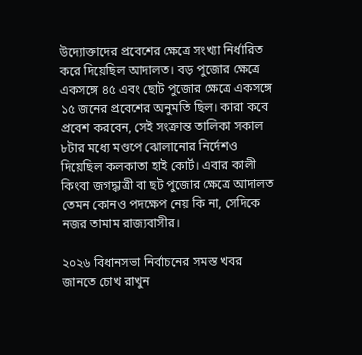উদ্যোক্তাদের প্রবেশের ক্ষেত্রে সংখ্যা নির্ধারিত করে দিয়েছিল আদালত। বড় পুজোর ক্ষেত্রে একসঙ্গে ৪৫ এবং ছোট পুজোর ক্ষেত্রে একসঙ্গে ১৫ জনের প্রবেশের অনুমতি ছিল। কারা কবে প্রবেশ করবেন, সেই সংক্রান্ত তালিকা সকাল ৮টার মধ্যে মণ্ডপে ঝোলানোর নির্দেশও দিয়েছিল কলকাতা হাই কোর্ট। এবার কালী কিংবা জগদ্ধাত্রী বা ছট পুজোর ক্ষেত্রে আদালত তেমন কোনও পদক্ষেপ নেয় কি না, সেদিকে নজর তামাম রাজ্যবাসীর।

২০২৬ বিধানসভা নির্বাচনের সমস্ত খবর জানতে চোখ রাখুন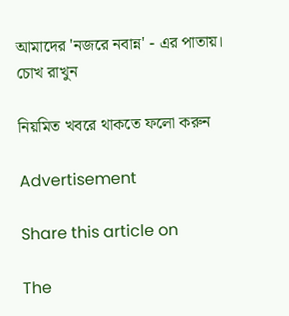আমাদের 'নজরে নবান্ন' - এর পাতায়।
চোখ রাখুন

নিয়মিত খবরে থাকতে ফলো করুন

Advertisement

Share this article on

The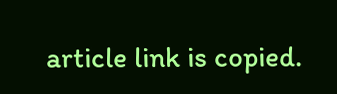article link is copied.